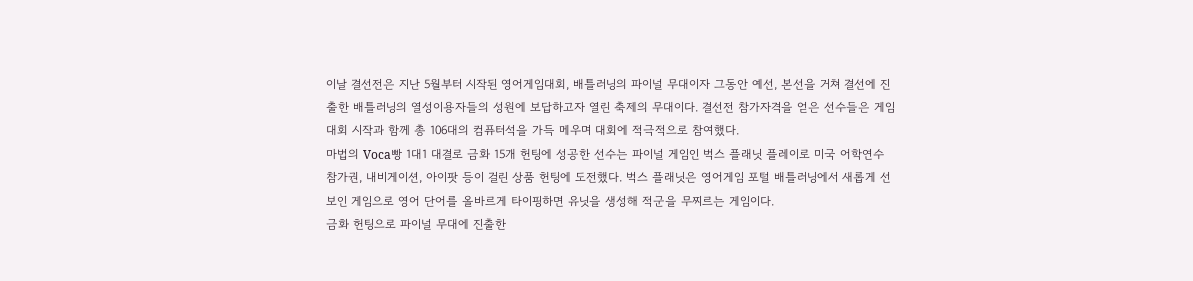이날 결선전은 지난 5월부터 시작된 영어게임대회, 배틀러닝의 파이널 무대이자 그동안 예선, 본선을 거쳐 결선에 진출한 배틀러닝의 열성이용자들의 성원에 보답하고자 열린 축제의 무대이다. 결선전 참가자격을 얻은 선수들은 게임대회 시작과 함께 총 106대의 컴퓨터석을 가득 메우며 대회에 적극적으로 참여했다.
마법의 Voca빵 1대1 대결로 금화 15개 헌팅에 성공한 선수는 파이널 게임인 벅스 플래닛 플레이로 미국 어학연수 참가권, 내비게이션, 아이팟 등이 걸린 상품 헌팅에 도전했다. 벅스 플래닛은 영어게임 포털 배틀러닝에서 새롭게 선보인 게임으로 영어 단어를 올바르게 타이핑하면 유닛을 생성해 적군을 무찌르는 게임이다.
금화 헌팅으로 파이널 무대에 진출한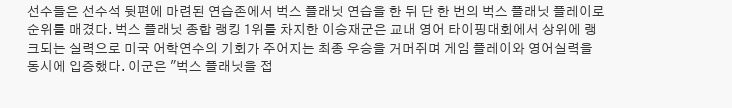선수들은 선수석 뒷편에 마련된 연습존에서 벅스 플래닛 연습을 한 뒤 단 한 번의 벅스 플래닛 플레이로 순위를 매겼다. 벅스 플래닛 종합 랭킹 1위를 차지한 이승재군은 교내 영어 타이핑대회에서 상위에 랭크되는 실력으로 미국 어학연수의 기회가 주어지는 최종 우승을 거머쥐며 게임 플레이와 영어실력을 동시에 입증했다. 이군은 "벅스 플래닛을 접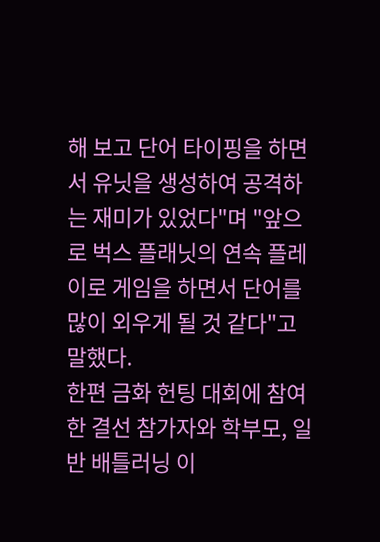해 보고 단어 타이핑을 하면서 유닛을 생성하여 공격하는 재미가 있었다"며 "앞으로 벅스 플래닛의 연속 플레이로 게임을 하면서 단어를 많이 외우게 될 것 같다"고 말했다.
한편 금화 헌팅 대회에 참여한 결선 참가자와 학부모, 일반 배틀러닝 이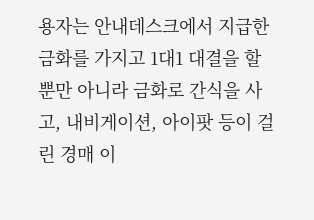용자는 안내데스크에서 지급한 금화를 가지고 1대1 대결을 할 뿐만 아니라 금화로 간식을 사고, 내비게이션, 아이팟 등이 걸린 경매 이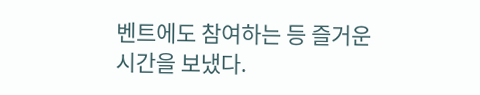벤트에도 참여하는 등 즐거운 시간을 보냈다.